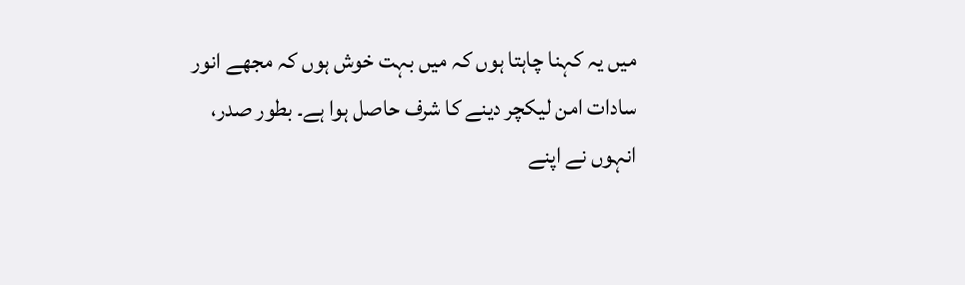میں یہ کہنا چاہتا ہوں کہ میں بہت خوش ہوں کہ مجھے انور سادات امن لیکچر دینے کا شرف حاصل ہوا ہے۔ بطور صدر، انہوں نے اپنے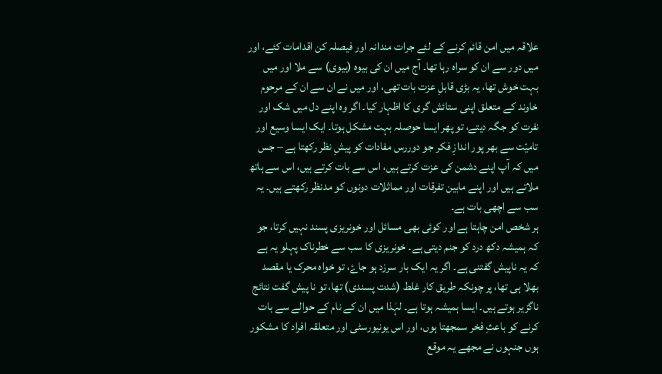علاقہ میں امن قائم کرنے کے لئے جرات مندانہ اور فیصلہ کن اقدامات کئے، اور میں دور سے ان کو سراہ رہا تھا۔ آج میں ان کی بیوہ (بیوی) سے ملا اور میں بہت خوش تھا، یہ بڑی قابلِ عزت بات تھی، اور میں نے ان سے ان کے مرحوم خاوند کے متعلق اپنی ستائش گری کا اظہار کیا۔ اگر وہ اپنے دل میں شک اور نفرت کو جگہ دیتے، تو پھر ایسا حوصلہ بہت مشکل ہوتا۔ ایک ایسا وسیع اور تامیّت سے بھر پور اندازِ فکر جو دوررس مفادات کو پیشِ نظر رکھتا ہے – جس میں کہ آپ اپنے دشمن کی عزت کرتے ہیں، اس سے بات کرتے ہیں، اس سے ہاتھ ملاتے ہیں اور اپنے مابین تفرقات اور مماثلات دونوں کو مدنظر رکھتے ہیں۔ یہ سب سے اچھی بات ہے۔
ہر شخص امن چاہتا ہے اور کوئی بھی مسائل اور خونریزی پسند نہیں کرتا، جو کہ ہمیشہ دکھ درد کو جنم دیتی ہے۔ خونریزی کا سب سے خطرناک پہلو یہ ہے کہ یہ ناپیش گفتنی ہے۔ اگر یہ ایک بار سرزد ہو جاۓ، تو خواہ محرک یا مقصد بھلا ہی تھا، پر چونکہ طریق کار غلط (شدت پسندی) تھا، تو نا پیش گفت نتائج ناگزیر ہوتے ہیں۔ ایسا ہمیشہ ہوتا ہے۔ لہٰذا میں ان کے نام کے حوالے سے بات کرنے کو باعثِ فخر سمجھتا ہوں، اور اس یونیورسٹی اور متعلقہ افراد کا مشکور ہوں جنہوں نے مجھے یہ موقع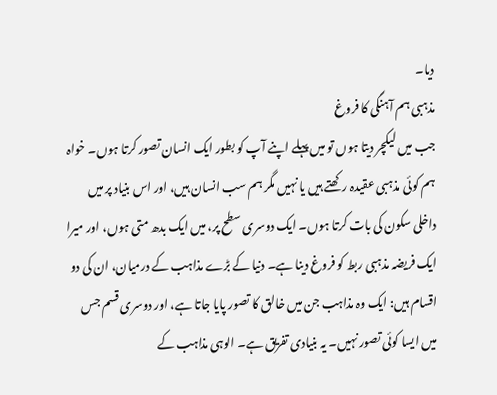دیا۔
مذہبی ہم آہنگی کا فروغ
جب میں لیکچر دیتا ہوں تو میں پہلے اپنے آپ کو بطور ایک انسان تصور کرتا ہوں۔ خواہ ہم کوئی مذہبی عقیدہ رکھتے ہیں یا نہیں مگر ہم سب انسان ہیں، اور اس بنیاد پر میں داخلی سکون کی بات کرتا ہوں۔ ایک دوسری سطح پر، میں ایک بدھ متی ہوں، اور میرا ایک فریضہ مذہبی ربط کو فروغ دینا ہے۔ دنیا کے بڑے مذاہب کے درمیان، ان کی دو اقسام ہیں: ایک وہ مذاہب جن میں خالق کا تصور پایا جاتا ہے، اور دوسری قسم جس میں ایسا کوئی تصور نہیں۔ یہ بنیادی تفریق ہے۔ الوہی مذاہب کے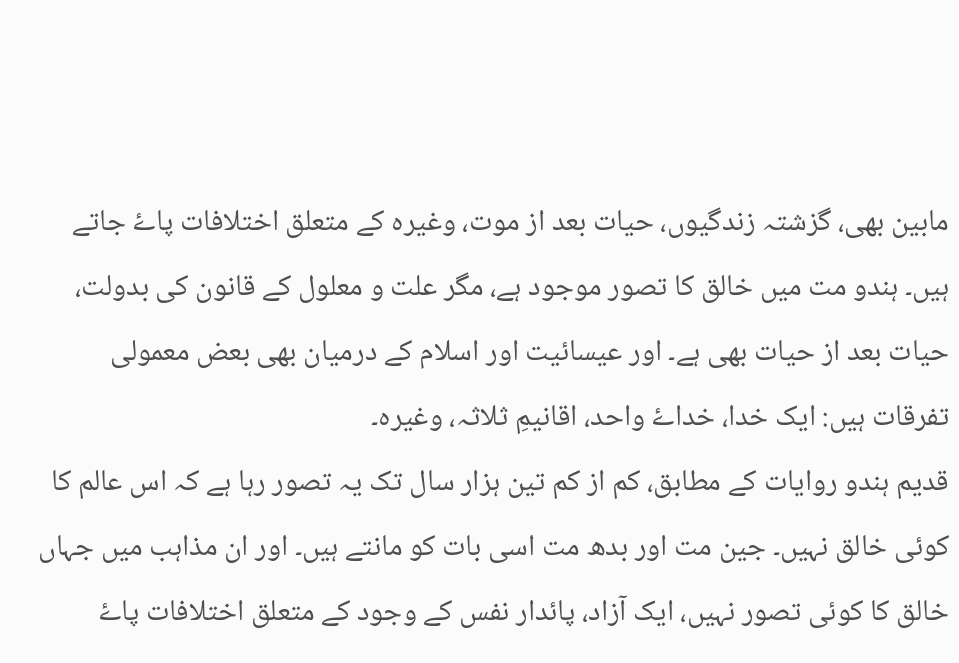مابین بھی، گزشتہ زندگیوں، حیات بعد از موت، وغیرہ کے متعلق اختلافات پاۓ جاتے ہیں۔ ہندو مت میں خالق کا تصور موجود ہے، مگر علت و معلول کے قانون کی بدولت، حیات بعد از حیات بھی ہے۔ اور عیسائیت اور اسلام کے درمیان بھی بعض معمولی تفرقات ہیں: ایک خدا، خداۓ واحد، اقانیمِ ثلاثہ، وغیرہ۔
قدیم ہندو روایات کے مطابق، کم از کم تین ہزار سال تک یہ تصور رہا ہے کہ اس عالم کا کوئی خالق نہیں۔ جین مت اور بدھ مت اسی بات کو مانتے ہیں۔ اور ان مذاہب میں جہاں خالق کا کوئی تصور نہیں، ایک آزاد، پائدار نفس کے وجود کے متعلق اختلافات پاۓ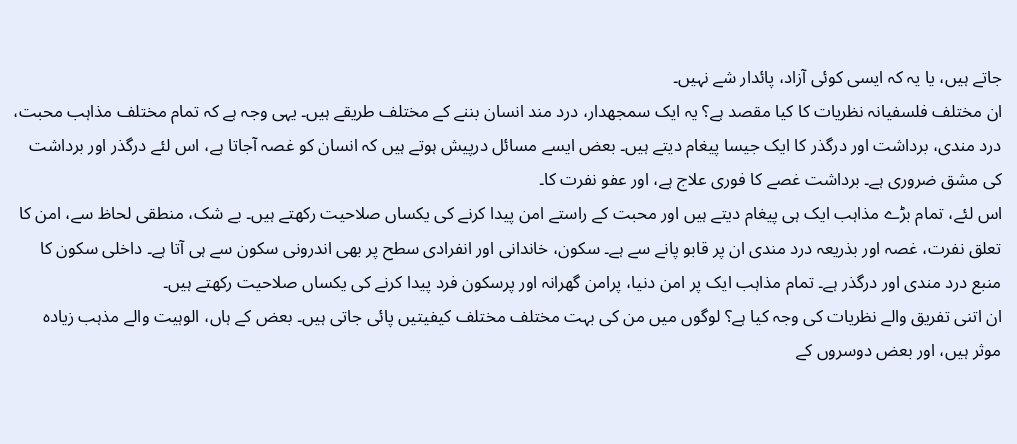جاتے ہیں، یا یہ کہ ایسی کوئی آزاد، پائدار شے نہیں۔
ان مختلف فلسفیانہ نظریات کا کیا مقصد ہے؟ یہ ایک سمجھدار، درد مند انسان بننے کے مختلف طریقے ہیں۔ یہی وجہ ہے کہ تمام مختلف مذاہب محبت، درد مندی، برداشت اور درگذر کا ایک جیسا پیغام دیتے ہیں۔ بعض ایسے مسائل درپیش ہوتے ہیں کہ انسان کو غصہ آجاتا ہے، اس لئے درگذر اور برداشت کی مشق ضروری ہے۔ برداشت غصے کا فوری علاج ہے، اور عفو نفرت کا۔
اس لئے، تمام بڑے مذاہب ایک ہی پیغام دیتے ہیں اور محبت کے راستے امن پیدا کرنے کی یکساں صلاحیت رکھتے ہیں۔ بے شک، منطقی لحاظ سے، امن کا تعلق نفرت، غصہ اور بذریعہ درد مندی ان پر قابو پانے سے ہے۔ سکون، خاندانی اور انفرادی سطح پر بھی اندرونی سکون سے ہی آتا ہے۔ داخلی سکون کا منبع درد مندی اور درگذر ہے۔ تمام مذاہب ایک پر امن دنیا، پرامن گھرانہ اور پرسکون فرد پیدا کرنے کی یکساں صلاحیت رکھتے ہیں۔
ان اتنی تفریق والے نظریات کی وجہ کیا ہے؟ لوگوں میں من کی بہت مختلف مختلف کیفیتیں پائی جاتی ہیں۔ بعض کے ہاں، الوہیت والے مذہب زیادہ موثر ہیں، اور بعض دوسروں کے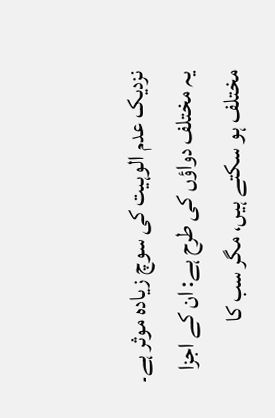نزدیک عدم الوہیت کی سوچ زیادہ موثر ہے۔ یہ مختلف دواؤں کی طرح ہے: ان کے اجزا مختلف ہو سکتے ہیں، مگر سب کا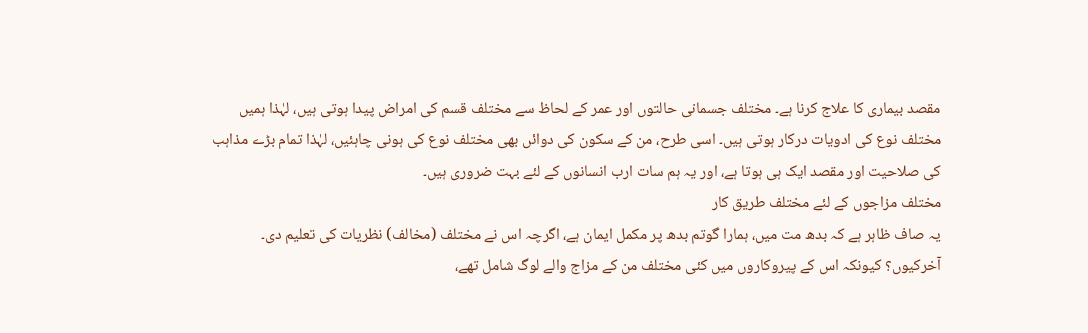مقصد بیماری کا علاج کرنا ہے۔ مختلف جسمانی حالتوں اور عمر کے لحاظ سے مختلف قسم کی امراض پیدا ہوتی ہیں، لہٰذا ہمیں مختلف نوع کی ادویات درکار ہوتی ہیں۔ اسی طرح، من کے سکون کی دوائں بھی مختلف نوع کی ہونی چاہئیں، لہٰذا تمام بڑے مذاہب کی صلاحیت اور مقصد ایک ہی ہوتا ہے، اور یہ ہم سات ارب انسانوں کے لئے بہت ضروری ہیں۔
مختلف مزاجوں کے لئے مختلف طریق کار
یہ صاف ظاہر ہے کہ بدھ مت میں، ہمارا گوتم بدھ پر مکمل ایمان ہے، اگرچہ اس نے مختلف (مخالف) نظریات کی تعلیم دی۔ آخرکیوں؟ کیونکہ اس کے پیروکاروں میں کئی مختلف من کے مزاج والے لوگ شامل تھے،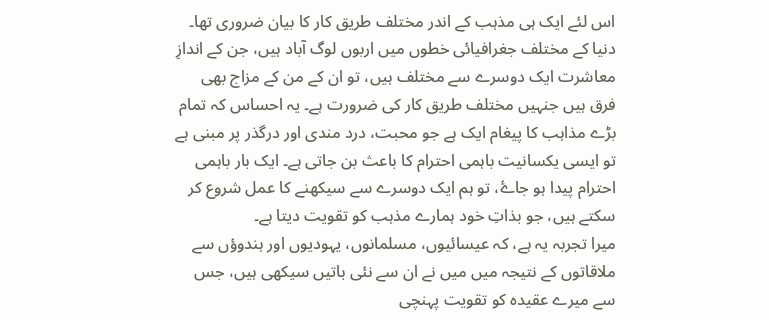اس لئے ایک ہی مذہب کے اندر مختلف طریق کار کا بیان ضروری تھا۔ دنیا کے مختلف جغرافیائی خطوں میں اربوں لوگ آباد ہیں، جن کے اندازِ معاشرت ایک دوسرے سے مختلف ہیں، تو ان کے من کے مزاج بھی فرق ہیں جنہیں مختلف طریق کار کی ضرورت ہے۔ یہ احساس کہ تمام بڑے مذاہب کا پیغام ایک ہے جو محبت، درد مندی اور درگذر پر مبنی ہے تو ایسی یکسانیت باہمی احترام کا باعث بن جاتی ہے۔ ایک بار باہمی احترام پیدا ہو جاۓ، تو ہم ایک دوسرے سے سیکھنے کا عمل شروع کر سکتے ہیں، جو بذاتِ خود ہمارے مذہب کو تقویت دیتا ہے۔
میرا تجربہ یہ ہے، کہ عیسائیوں، مسلمانوں، یہودیوں اور ہندوؤں سے ملاقاتوں کے نتیجہ میں میں نے ان سے نئی باتیں سیکھی ہیں، جس سے میرے عقیدہ کو تقویت پہنچی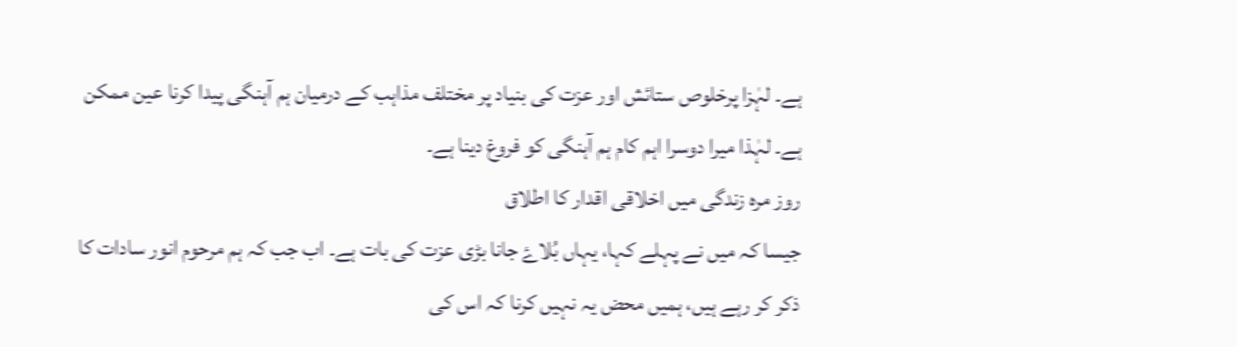ہے۔ لہٰزا پرخلوص ستائش اور عزت کی بنیاد پر مختلف مذاہب کے درمیان ہم آہنگی پیدا کرنا عین ممکن ہے۔ لہٰذا میرا دوسرا اہم کام ہم آہنگی کو فروغ دینا ہے۔
روز مرہ زندگی میں اخلاقی اقدار کا اطلاق
جیسا کہ میں نے پہلے کہا، یہاں بُلاۓ جانا بڑی عزت کی بات ہے۔ اب جب کہ ہم مرحوم انور سادات کا ذکر کر رہے ہیں، ہمیں محض یہ نہیں کرنا کہ اس کی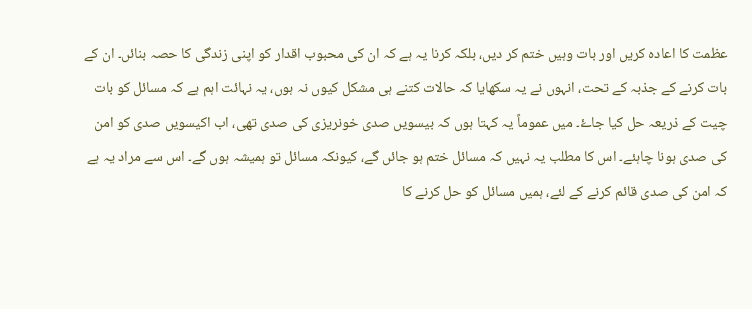عظمت کا اعادہ کریں اور بات وہیں ختم کر دیں، بلکہ کرنا یہ ہے کہ ان کی محبوب اقدار کو اپنی زندگی کا حصہ بنائں۔ ان کے بات کرنے کے جذبہ کے تحت، انہوں نے یہ سکھایا کہ حالات کتنے ہی مشکل کیوں نہ ہوں، یہ نہائت اہم ہے کہ مسائل کو بات چیت کے ذریعہ حل کیا جاۓ۔ میں عموماً یہ کہتا ہوں کہ بیسویں صدی خونریزی کی صدی تھی، اب اکیسویں صدی کو امن کی صدی ہونا چاہئے۔ اس کا مطلب یہ نہیں کہ مسائل ختم ہو جائں گے، کیونکہ مسائل تو ہمیشہ ہوں گے۔ اس سے مراد یہ ہے کہ امن کی صدی قائم کرنے کے لئے، ہمیں مسائل کو حل کرنے کا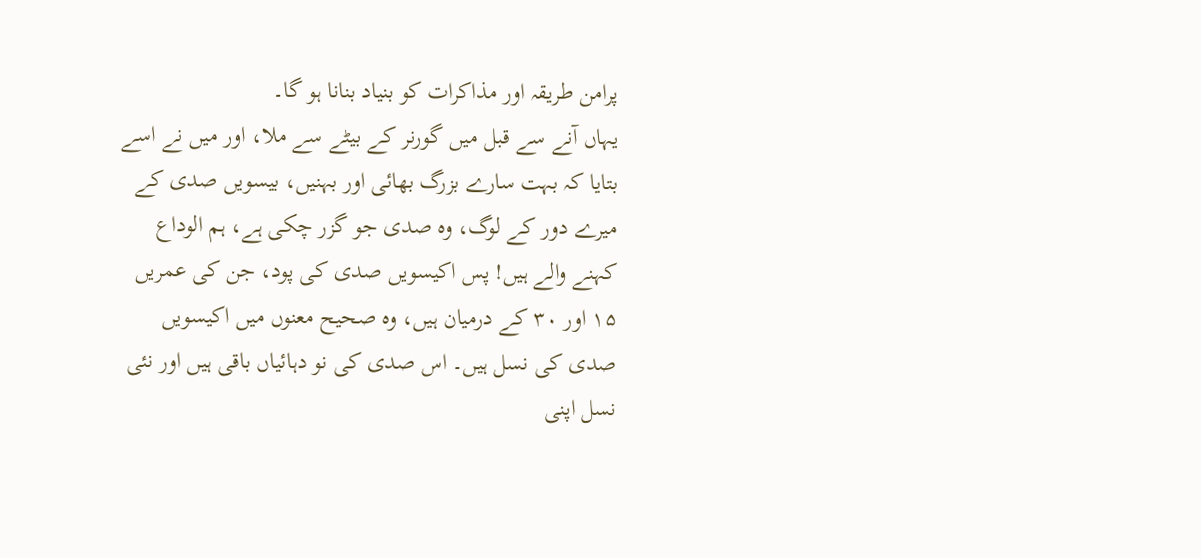پرامن طریقہ اور مذاکرات کو بنیاد بنانا ہو گا۔
یہاں آنے سے قبل میں گورنر کے بیٹے سے ملا، اور میں نے اسے بتایا کہ بہت سارے بزرگ بھائی اور بہنیں، بیسویں صدی کے میرے دور کے لوگ، وہ صدی جو گزر چکی ہے، ہم الوداع کہنے والے ہیں! پس اکیسویں صدی کی پود، جن کی عمریں ۱۵ اور ۳۰ کے درمیان ہیں، وہ صحیح معنوں میں اکیسویں صدی کی نسل ہیں۔ اس صدی کی نو دہائیاں باقی ہیں اور نئی نسل اپنی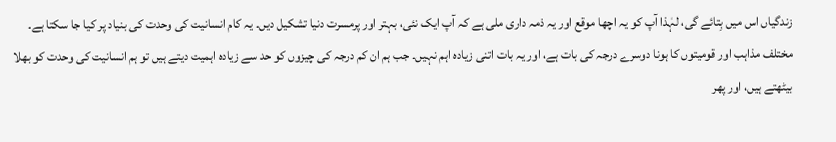زندگیاں اس میں بِتائے گی، لہٰذا آپ کو یہ اچھا موقع اور یہ ذمہ داری ملی ہے کہ آپ ایک نئی، بہتر اور پرمسرت دنیا تشکیل دیں۔ یہ کام انسانیت کی وحدت کی بنیاد پر کیا جا سکتا ہے۔
مختلف مذاہب اور قومیتوں کا ہونا دوسرے درجہ کی بات ہے، اور یہ بات اتنی زیادہ اہم نہیں۔ جب ہم ان کم درجہ کی چیزوں کو حد سے زیادہ اہمیت دیتے ہیں تو ہم انسانیت کی وحدت کو بھلا بیٹھتے ہیں، اور پھر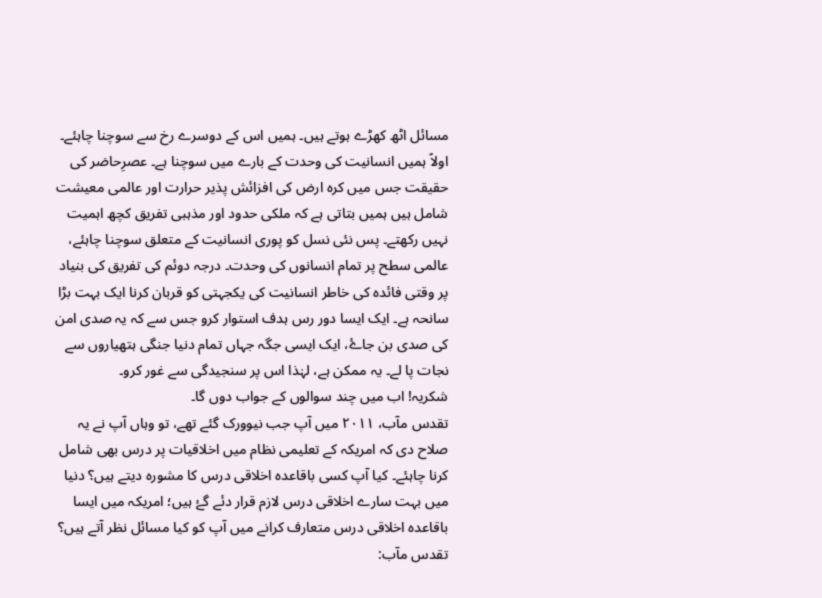مسائل اٹھ کھڑے ہوتے ہیں۔ ہمیں اس کے دوسرے رخ سے سوچنا چاہئے۔ اولاً ہمیں انسانیت کی وحدت کے بارے میں سوچنا ہے۔ عصرِحاضر کی حقیقت جس میں کرہ ارض کی افزائش پذیر حرارت اور عالمی معیشت شامل ہیں ہمیں بتاتی ہے کہ ملکی حدود اور مذہبی تفریق کچھ اہمیت نہیں رکھتے۔ پس نئی نسل کو پوری انسانیت کے متعلق سوچنا چاہئے، عالمی سطح پر تمام انسانوں کی وحدت۔ درجہ دوئم کی تفریق کی بنیاد پر وقتی فائدہ کی خاطر انسانیت کی یکجہتی کو قربان کرنا ایک بہت بڑا سانحہ ہے۔ ایک ایسا دور رس ہدف استوار کرو جس سے کہ یہ صدی امن کی صدی بن جاۓ، ایک ایسی جگہ جہاں تمام دنیا جنگی ہتھیاروں سے نجات پا لے۔ یہ ممکن ہے، لہٰذا اس پر سنجیدگی سے غور کرو۔
شکریہ! اب میں چند سوالوں کے جواب دوں گا۔
تقدس مآب، ۲۰۱۱ میں آپ جب نیوورک گئے تھے، تو وہاں آپ نے یہ صلاح دی کہ امریکہ کے تعلیمی نظام میں اخلاقیات پر درس بھی شامل کرنا چاہئے۔ کیا آپ کسی باقاعدہ اخلاقی درس کا مشورہ دیتے ہیں؟ دنیا میں بہت سارے اخلاقی درس لازم قرار دئے گۓ ہیں؛ امریکہ میں ایسا باقاعدہ اخلاقی درس متعارف کرانے میں آپ کو کیا مسائل نظر آتے ہیں؟
تقدس مآب: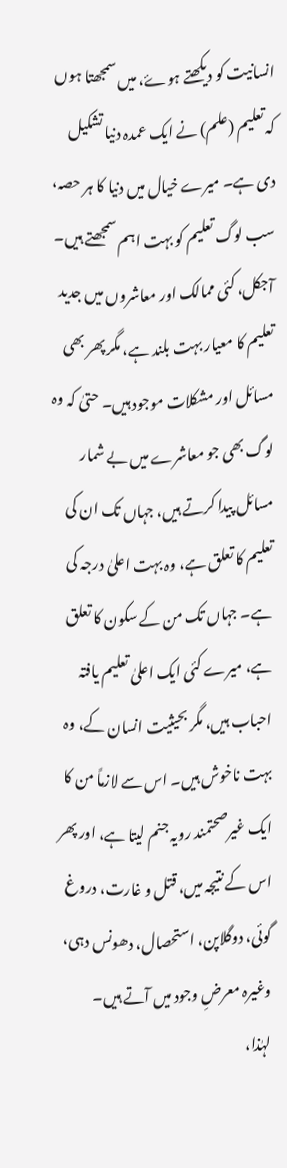انسانیت کو دیکھتے ہوۓ، میں سمجھتا ہوں کہ تعلیم (علم) نے ایک عمدہ دنیا تشکیل دی ہے۔ میرے خیال میں دنیا کا ہر حصہ، سب لوگ تعلیم کو بہت اہم سمجھتے ہیں۔ آجکل، کئی ممالک اور معاشروں میں جدید تعلیم کا معیار بہت بلند ہے، مگر پھر بھی مسائل اور مشکلات موجود ہیں۔ حتیٰ کہ وہ لوگ بھی جو معاشرے میں بے شمار مسائل پیدا کرتے ہیں، جہاں تک ان کی تعلیم کا تعلق ہے، وہ بہت اعلیٰ درجہ کی ہے۔ جہاں تک من کے سکون کا تعلق ہے، میرے کئی ایک اعلیٰ تعلیم یافتہ احباب ہیں، مگر بحیثیت انسان کے، وہ بہت ناخوش ہیں۔ اس سے لازماً من کا ایک غیرصحتمند رویہ جنم لیتا ہے، اور پھر اس کے نتیجہ میں، قتل و غارت، دروغ گوئی، دوگلاپن، استحصال، دھونس دہی، وغیرہ معرضِ وجود میں آتے ہیں۔
لہٰذا،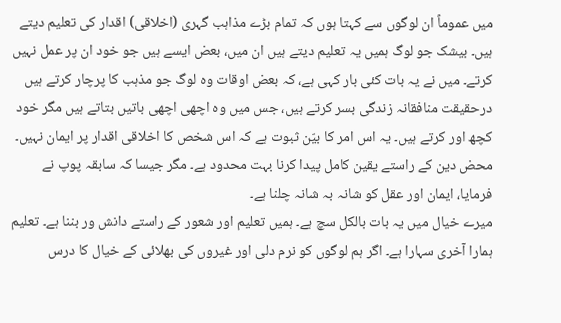میں عموماً ان لوگوں سے کہتا ہوں کہ تمام بڑے مذاہب گہری (اخلاقی) اقدار کی تعلیم دیتے ہیں۔ بیشک جو لوگ ہمیں یہ تعلیم دیتے ہیں ان میں، بعض ایسے ہیں جو خود ان پر عمل نہیں کرتے۔ میں نے یہ بات کئی بار کہی ہے، کہ بعض اوقات وہ لوگ جو مذہب کا پرچار کرتے ہیں درحقیقت منافقانہ زندگی بسر کرتے ہیں، جس میں وہ اچھی اچھی باتیں بتاتے ہیں مگر خود کچھ اور کرتے ہیں۔ یہ اس امر کا بیّن ثبوت ہے کہ اس شخص کا اخلاقی اقدار پر ایمان نہیں۔ محض دین کے راستے یقین کامل پیدا کرنا بہت محدود ہے۔ مگر جیسا کہ سابقہ پوپ نے فرمایا، ایمان اور عقل کو شانہ بہ شانہ چلنا ہے۔
میرے خیال میں یہ بات بالکل سچ ہے۔ ہمیں تعلیم اور شعور کے راستے دانش ور بننا ہے۔ تعلیم ہمارا آخری سہارا ہے۔ اگر ہم لوگوں کو نرم دلی اور غیروں کی بھلائی کے خیال کا درس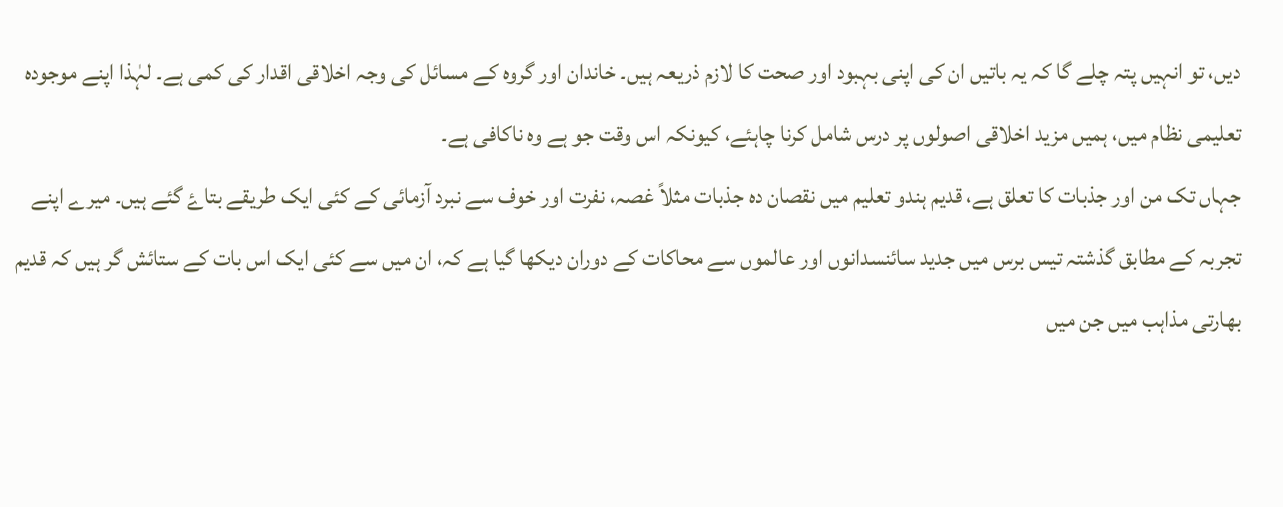دیں، تو انہیں پتہ چلے گا کہ یہ باتیں ان کی اپنی بہبود اور صحت کا لازم ذریعہ ہیں۔ خاندان اور گروہ کے مسائل کی وجہ اخلاقی اقدار کی کمی ہے۔ لہٰذا اپنے موجودہ تعلیمی نظام میں، ہمیں مزید اخلاقی اصولوں پر درس شامل کرنا چاہئے، کیونکہ اس وقت جو ہے وہ ناکافی ہے۔
جہاں تک من اور جذبات کا تعلق ہے، قدیم ہندو تعلیم میں نقصان دہ جذبات مثلاً غصہ، نفرت اور خوف سے نبرد آزمائی کے کئی ایک طریقے بتاۓ گئے ہیں۔ میرے اپنے تجربہ کے مطابق گذشتہ تیس برس میں جدید سائنسدانوں اور عالموں سے محاکات کے دوران دیکھا گیا ہے کہ، ان میں سے کئی ایک اس بات کے ستائش گر ہیں کہ قدیم بھارتی مذاہب میں جن میں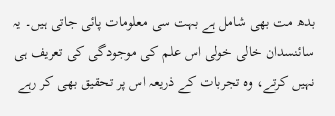بدھ مت بھی شامل ہے بہت سی معلومات پائی جاتی ہیں۔ یہ سائنسدان خالی خولی اس علم کی موجودگی کی تعریف ہی نہیں کرتے، وہ تجربات کے ذریعہ اس پر تحقیق بھی کر رہے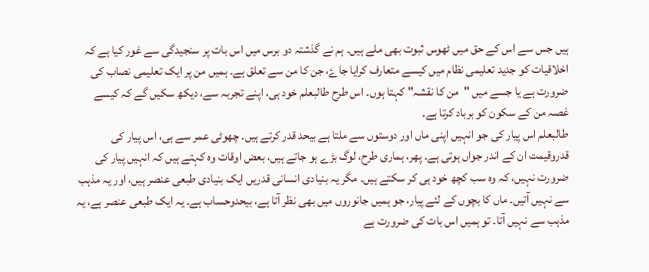ہیں جس سے اس کے حق میں ٹھوس ثبوت بھی ملے ہیں۔ ہم نے گذشتہ دو برس میں اس بات پر سنجیدگی سے غور کیا ہے کہ اخلاقیات کو جدید تعلیمی نظام میں کیسے متعارف کرایا جاۓ، جن کا من سے تعلق ہے۔ ہمیں من پر ایک تعلیمی نصاب کی ضرورت ہے یا جسے میں "من کا نقشہ" کہتا ہوں۔ اس طرح طالبعلم خود ہی، اپنے تجربہ سے، دیکھ سکیں گے کہ کیسے غصہ من کے سکون کو برباد کرتا ہے۔
طالبعلم اس پیار کی جو انہیں اپنی ماں اور دوستوں سے ملتا ہے بیحد قدر کرتے ہیں۔ چھوٹی عمر سے ہی، اس پیار کی قدروقیمت ان کے اندر جواں ہوتی ہے۔ پھر، ہماری طرح، لوگ بڑے ہو جاتے ہیں، بعض اوقات وہ کہتے ہیں کہ انہیں پیار کی ضرورت نہیں، کہ وہ سب کچھ خود ہی کر سکتے ہیں۔ مگر یہ بنیادی انسانی قدریں ایک بنیادی طبعی عنصر ہیں، اور یہ مذہب سے نہیں آتیں۔ ماں کا بچوں کے لئے پیار، جو ہمیں جانوروں میں بھی نظر آتا ہے، بیحدوحساب ہے۔ یہ ایک طبعی عنصر ہے، یہ مذہب سے نہیں آتا۔ تو ہمیں اس بات کی ضرورت ہے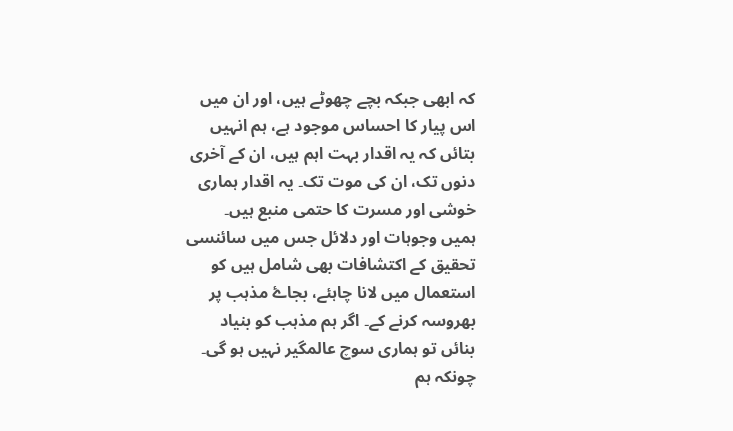کہ ابھی جبکہ بچے چھوٹے ہیں، اور ان میں اس پیار کا احساس موجود ہے، ہم انہیں بتائں کہ یہ اقدار بہت اہم ہیں، ان کے آخری دنوں تک، ان کی موت تک۔ یہ اقدار ہماری خوشی اور مسرت کا حتمی منبع ہیں۔
ہمیں وجوہات اور دلائل جس میں سائنسی تحقیق کے اکتشافات بھی شامل ہیں کو استعمال میں لانا چاہئے، بجاۓ مذہب پر بھروسہ کرنے کے۔ اگر ہم مذہب کو بنیاد بنائں تو ہماری سوچ عالمگیر نہیں ہو گی۔ چونکہ ہم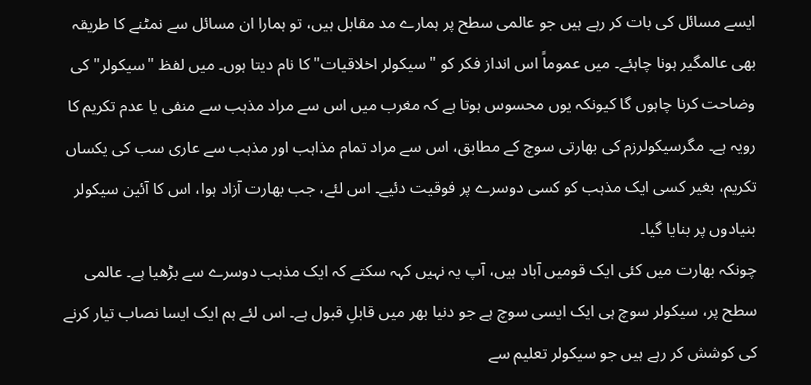ایسے مسائل کی بات کر رہے ہیں جو عالمی سطح پر ہمارے مد مقابل ہیں، تو ہمارا ان مسائل سے نمٹنے کا طریقہ بھی عالمگیر ہونا چاہئے۔ میں عموماً اس انداز فکر کو "سیکولر اخلاقیات" کا نام دیتا ہوں۔ میں لفظ "سیکولر" کی وضاحت کرنا چاہوں گا کیونکہ یوں محسوس ہوتا ہے کہ مغرب میں اس سے مراد مذہب سے منفی یا عدم تکریم کا رویہ ہے۔ مگرسیکولرزم کی بھارتی سوچ کے مطابق، اس سے مراد تمام مذاہب اور مذہب سے عاری سب کی یکساں تکریم، بغیر کسی ایک مذہب کو کسی دوسرے پر فوقیت دئیے۔ اس لئے، جب بھارت آزاد ہوا، اس کا آئین سیکولر بنیادوں پر بنایا گیا۔
چونکہ بھارت میں کئی ایک قومیں آباد ہیں، آپ یہ نہیں کہہ سکتے کہ ایک مذہب دوسرے سے بڑھیا ہے۔ عالمی سطح پر، سیکولر سوچ ہی ایک ایسی سوچ ہے جو دنیا بھر میں قابلِ قبول ہے۔ اس لئے ہم ایک ایسا نصاب تیار کرنے کی کوشش کر رہے ہیں جو سیکولر تعلیم سے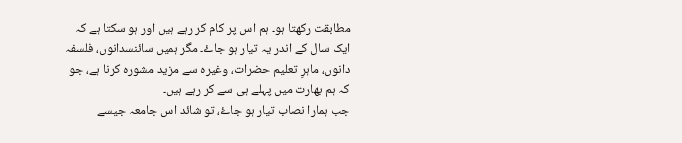مطابقت رکھتا ہو۔ ہم اس پر کام کر رہے ہیں اور ہو سکتا ہے کہ ایک سال کے اندر یہ تیار ہو جاۓ۔ مگر ہمیں سائنسدانوں، فلسفہ دانوں، ماہرِ تعلیم حضرات، وغیرہ سے مزید مشورہ کرنا ہے، جو کہ ہم بھارت میں پہلے ہی سے کر رہے ہیں۔
جب ہمارا نصاب تیار ہو جاۓ، تو شائد اس جامعہ جیسے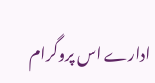ادارے اس پروگرام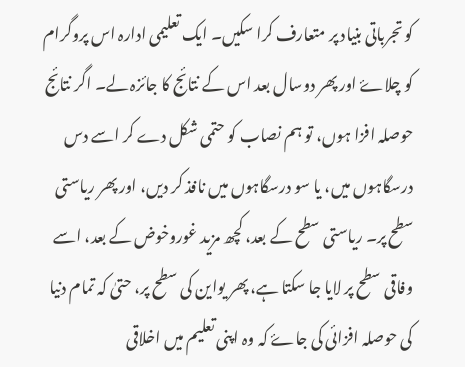کو تجرباتی بنیاد پر متعارف کرا سکیں۔ ایک تعلیمی ادارہ اس پروگرام کو چلاۓ اور پھر دوسال بعد اس کے نتائج کا جائزہ لے۔ اگر نتائج حوصلہ افزا ہوں، تو ہم نصاب کو حتمی شکل دے کر اسے دس درسگاہوں میں، یا سو درسگاہوں میں نافذ کر دیں، اور پھر ریاستی سطح پر۔ ریاستی سطح کے بعد، کچھ مزید غوروخوض کے بعد، اسے وفاقی سطح پر لایا جا سکتا ہے، پھر یواین کی سطح پر، حتیٰ کہ تمام دنیا کی حوصلہ افزائی کی جاۓ کہ وہ اپنی تعلیم میں اخلاقی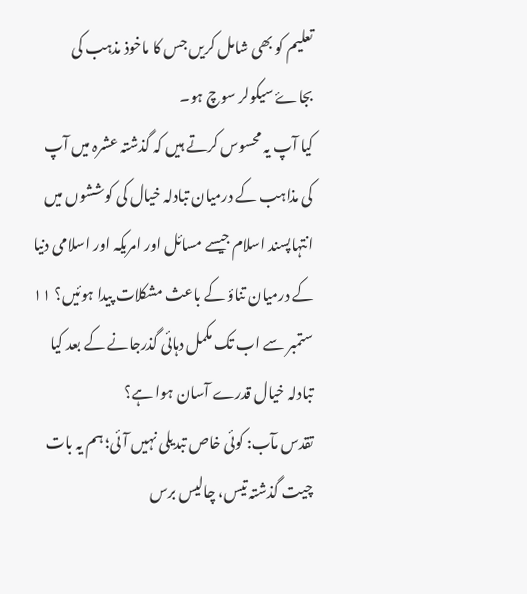تعلیم کو بھی شامل کریں جس کا ماخوذ مذہب کی بجاۓ سیکولر سوچ ہو۔
کیا آپ یہ محسوس کرتے ہیں کہ گذشتہ عشرہ میں آپ کی مذاہب کے درمیان تبادلہ خیال کی کوششوں میں انتہاپسند اسلام جیسے مسائل اور امریکہ اور اسلامی دنیا کے درمیان تناؤ کے باعث مشکلات پیدا ہوئیں؟ ۱۱ ستمبر سے اب تک مکمل دہائی گذرجانے کے بعد کیا تبادلہ خیال قدرے آسان ہوا ہے؟
تقدس مآب: کوئی خاص تبدیلی نہیں آئی؛ ہم یہ بات چیت گذشتہ تیس، چالیس برس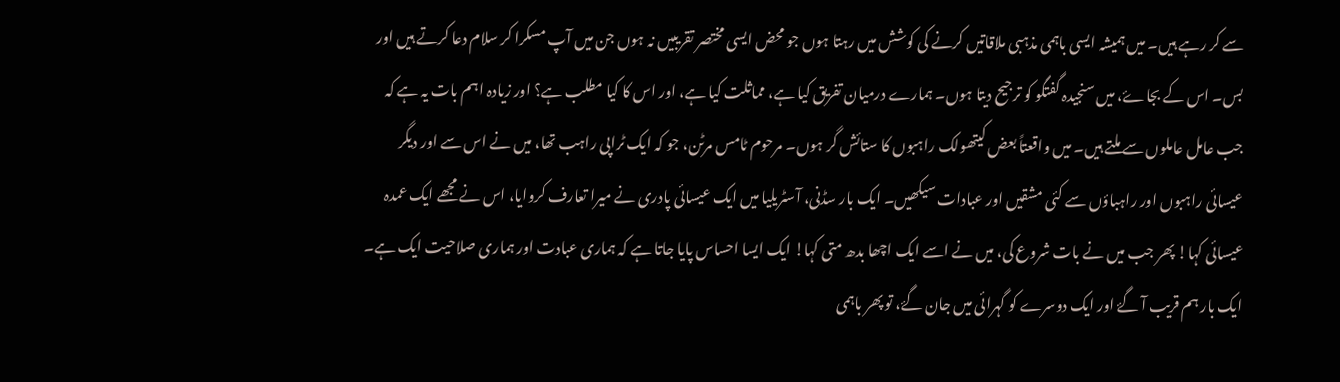سے کر رہے ہیں۔ میں ہمیشہ ایسی باہمی مذہبی ملاقاتیں کرنے کی کوشش میں رہتا ہوں جو محض ایسی مختصر تقریبیں نہ ہوں جن میں آپ مسکرا کر سلام دعا کرتے ہیں اور بس۔ اس کے بجاۓ، میں سنجیدہ گفتگو کو ترجیح دیتا ہوں۔ ہمارے درمیان تفریق کیا ہے، مماثلت کیا ہے، اور اس کا کیا مطلب ہے؟ اور زیادہ اہم بات یہ ہے کہ جب عامل عاملوں سے ملتے ہیں۔ میں واقعتاً بعض کیتھولک راہبوں کا ستائش گر ہوں۔ مرحوم ٹامس مرٹن، جو کہ ایک ٹراپی راہب تھا، میں نے اس سے اور دیگر عیسائی راہبوں اور راہباؤں سے کئی مشقیں اور عبادات سیکھیں۔ ایک بار سڈنی، آسٹریلیا میں ایک عیسائی پادری نے میرا تعارف کروایا، اس نے مجھے ایک عمدہ عیسائی کہا! پھر جب میں نے بات شروع کی، میں نے اسے ایک اچھا بدھ متی کہا! ایک ایسا احساس پایا جاتا ہے کہ ہماری عبادت اور ہماری صلاحیت ایک ہے۔ ایک بار ہم قریب آ گۓ اور ایک دوسرے کو گہرائی میں جان گۓ، تو پھر باہمی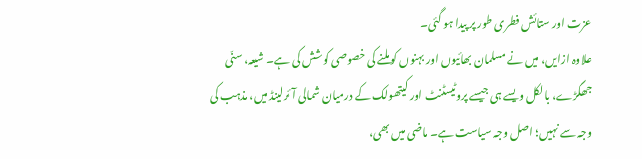عزت اور ستائش فطری طور پر پیدا ہو گئی۔
علاوہ ازایں، میں نے مسلمان بھائیوں اور بہنوں کو ملنے کی خصوصی کوشش کی ہے۔ شیعہ، سنّی جھگڑے، بالکل ویسے ہی جیسے پروٹیسٹنٹ اور کیتھولک کے درمیان شمالی آئرلینڈ میں، مذہب کی وجہ سے نہیں؛ اصل وجہ سیاست ہے۔ ماضی میں بھی،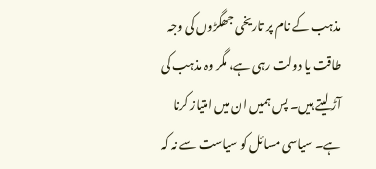مذہب کے نام پر تاریخی جھگڑوں کی وجہ طاقت یا دولت رہی ہے، مگر وہ مذہب کی آڑ لیتے ہیں۔ پس ہمیں ان میں امتیاز کرنا ہے۔ سیاسی مسائل کو سیاست سے نہ کہ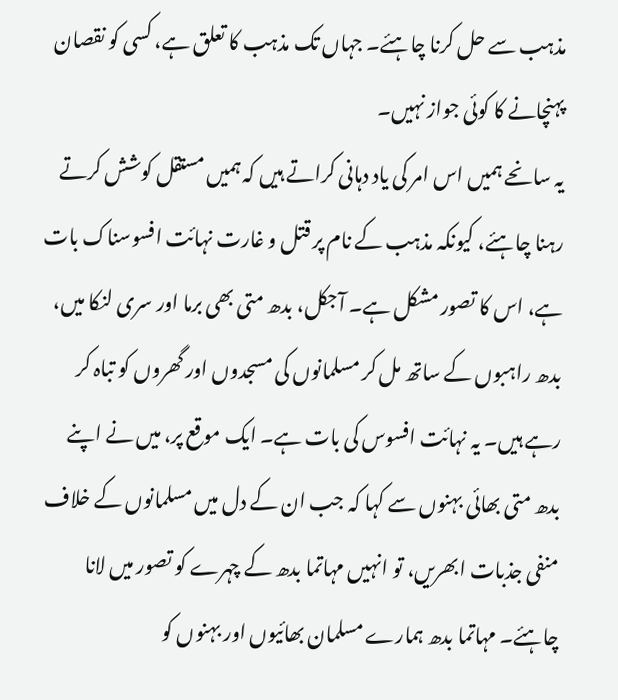مذہب سے حل کرنا چاہئے۔ جہاں تک مذہب کا تعلق ہے، کسی کو نقصان پہنچانے کا کوئی جواز نہیں۔
یہ سانحے ہمیں اس امر کی یاد دہانی کراتے ہیں کہ ہمیں مستقل کوشش کرتے رہنا چاہئے، کیونکہ مذہب کے نام پر قتل و غارت نہائت افسوسناک بات ہے، اس کا تصور مشکل ہے۔ آجکل، بدھ متی بھی برما اور سری لنکا میں، بدھ راہبوں کے ساتھ مل کر مسلمانوں کی مسجدوں اور گھروں کو تباہ کر رہے ہیں۔ یہ نہائت افسوس کی بات ہے۔ ایک موقع پر، میں نے اپنے بدھ متی بھائی بہنوں سے کہا کہ جب ان کے دل میں مسلمانوں کے خلاف منفی جذبات ابھریں، تو انہیں مہاتما بدھ کے چہرے کو تصور میں لانا چاہئے۔ مہاتما بدھ ہمارے مسلمان بھائیوں اور بہنوں کو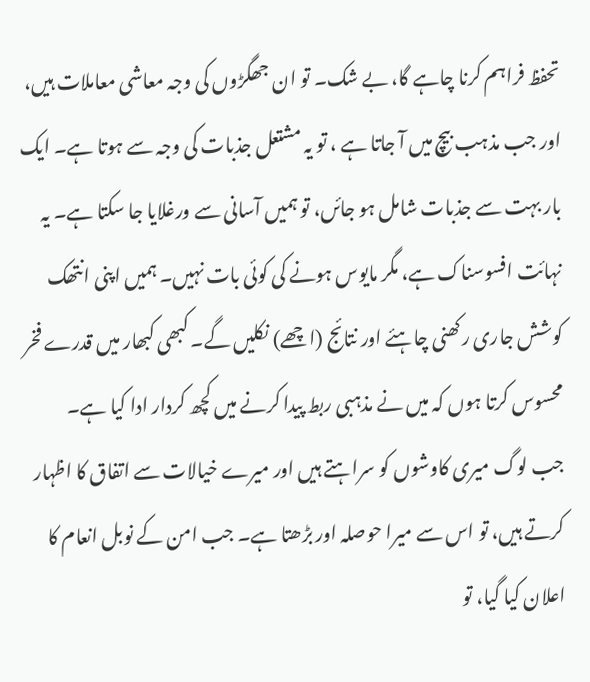تحفظ فراہم کرنا چاہے گا، بے شک۔ تو ان جھگڑوں کی وجہ معاشی معاملات ہیں، اور جب مذہب بیچ میں آ جاتا ہے ، تو یہ مشتعل جذبات کی وجہ سے ہوتا ہے۔ ایک بار بہت سے جذبات شامل ہو جائں، تو ہمیں آسانی سے ورغلایا جا سکتا ہے۔ یہ نہائت افسوسناک ہے، مگر مایوس ہونے کی کوئی بات نہیں۔ ہمیں اپنی انتھک کوشش جاری رکھنی چاہئے اور نتائج (اچھے) نکلیں گے۔ کبھی کبھار میں قدرے فخر محسوس کرتا ہوں کہ میں نے مذہبی ربط پیدا کرنے میں کچھ کردار ادا کیا ہے۔
جب لوگ میری کاوشوں کو سراہتے ہیں اور میرے خیالات سے اتفاق کا اظہار کرتے ہیں، تو اس سے میرا حوصلہ اور بڑھتا ہے۔ جب امن کے نوبل انعام کا اعلان کیا گیا، تو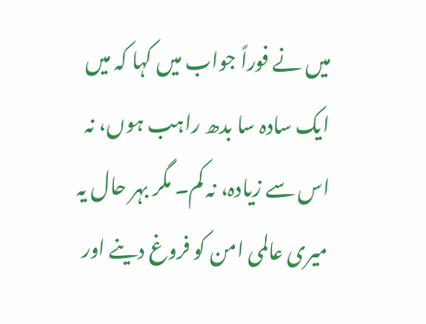میں نے فوراً جواب میں کہا کہ میں ایک سادہ سا بدھ راہب ہوں، نہ اس سے زیادہ، نہ کم۔ مگر بہر حال یہ میری عالمی امن کو فروغ دینے اور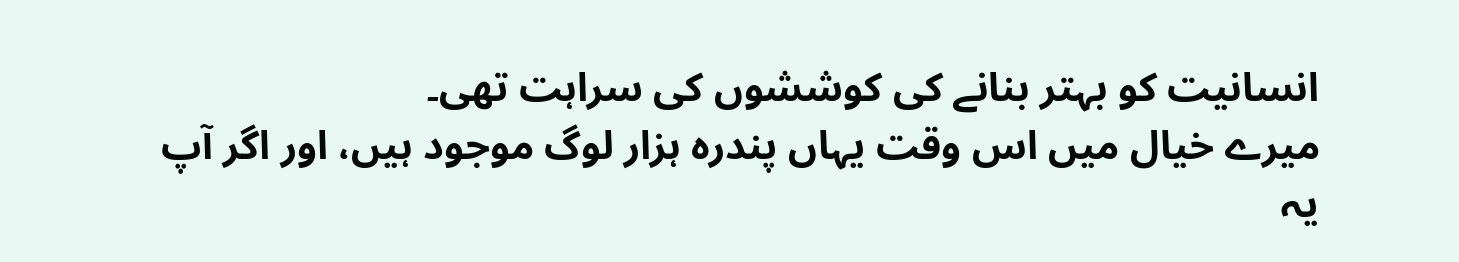انسانیت کو بہتر بنانے کی کوششوں کی سراہت تھی۔
میرے خیال میں اس وقت یہاں پندرہ ہزار لوگ موجود ہیں، اور اگر آپ یہ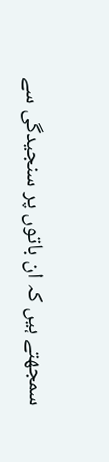سمجھتے ہیں کہ ان باتوں پر سنجیدگی سے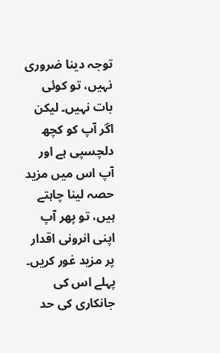توجہ دینا ضروری نہیں، تو کوئی بات نہیں۔ لیکن اگر آپ کو کچھ دلچسپی ہے اور آپ اس میں مزید حصہ لینا چاہتے ہیں، تو پھر آپ اپنی انرونی اقدار پر مزید غور کریں۔ پہلے اس کی جانکاری کی حد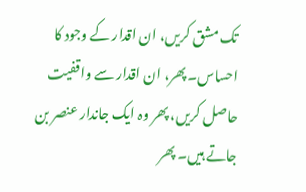تک مشق کریں، ان اقدار کے وجود کا احساس۔ پھر، ان اقدار سے واقفیت حاصل کریں، پھر وہ ایک جاندار عنصر بن جاتے ہیں۔ پھر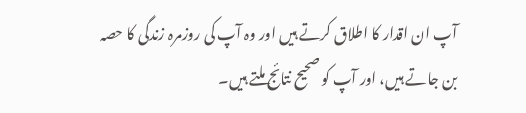آپ ان اقدار کا اطلاق کرتے ہیں اور وہ آپ کی روزمرہ زندگی کا حصہ بن جاتے ہیں، اور آپ کو صحیح نتائج ملتے ہیں۔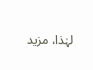لہٰذا، مزید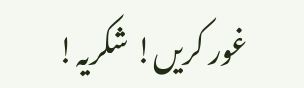غور کریں! شکریہ!